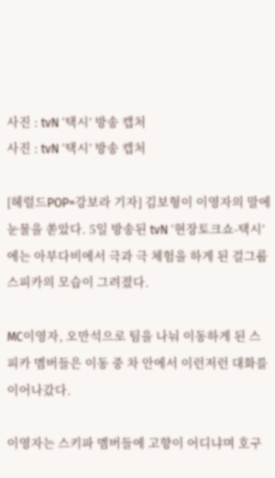사진 : tvN ‘택시’ 방송 캡처
사진 : tvN ‘택시’ 방송 캡처

[헤럴드POP=강보라 기자] 김보형이 이영자의 말에 눈물을 쏟았다. 5일 방송된 tvN ‘현장토크쇼-택시’에는 아부다비에서 극과 극 체험을 하게 된 걸그룹 스피카의 모습이 그려졌다.

MC이영자, 오만석으로 팀을 나눠 이동하게 된 스피카 멤버들은 이동 중 차 안에서 이런저런 대화를 이어나갔다.

이영자는 스키파 멤버들에 고향이 어디냐며 호구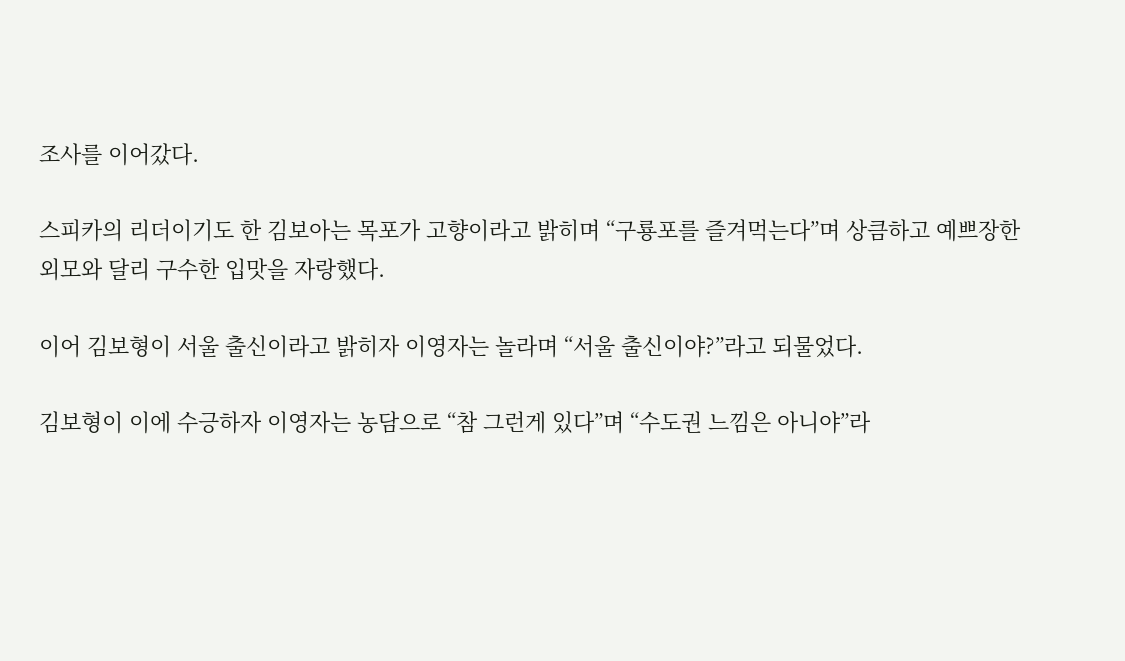조사를 이어갔다.

스피카의 리더이기도 한 김보아는 목포가 고향이라고 밝히며 “구룡포를 즐겨먹는다”며 상큼하고 예쁘장한 외모와 달리 구수한 입맛을 자랑했다.

이어 김보형이 서울 출신이라고 밝히자 이영자는 놀라며 “서울 출신이야?”라고 되물었다.

김보형이 이에 수긍하자 이영자는 농담으로 “참 그런게 있다”며 “수도권 느낌은 아니야”라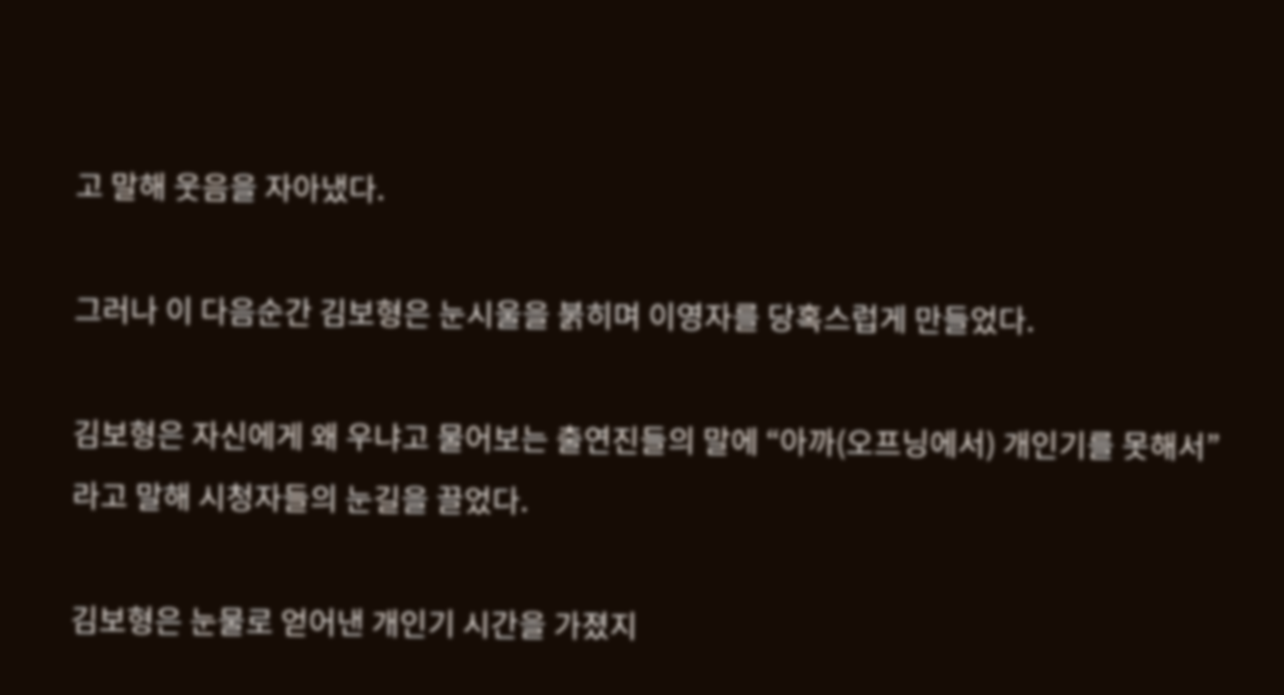고 말해 웃음을 자아냈다.

그러나 이 다음순간 김보형은 눈시울을 붉히며 이영자를 당혹스럽게 만들었다.

김보형은 자신에게 왜 우냐고 물어보는 출연진들의 말에 “아까(오프닝에서) 개인기를 못해서”라고 말해 시청자들의 눈길을 끌었다.

김보형은 눈물로 얻어낸 개인기 시간을 가졌지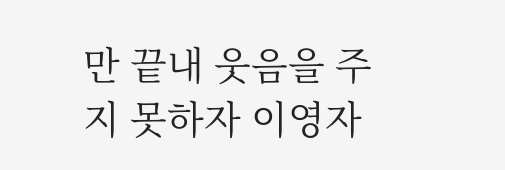만 끝내 웃음을 주지 못하자 이영자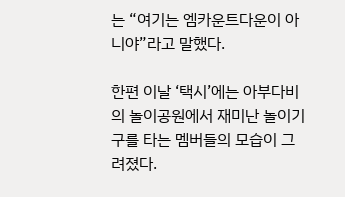는 “여기는 엠카운트다운이 아니야”라고 말했다.

한편 이날 ‘택시’에는 아부다비의 놀이공원에서 재미난 놀이기구를 타는 멤버들의 모습이 그려졌다.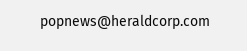popnews@heraldcorp.com